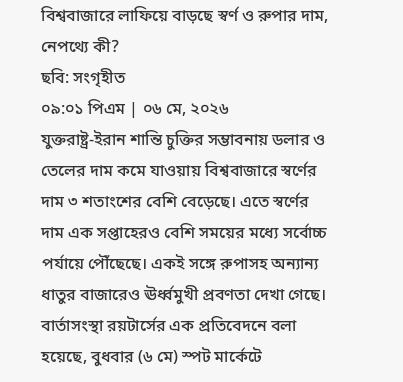বিশ্ববাজারে লাফিয়ে বাড়ছে স্বর্ণ ও রুপার দাম, নেপথ্যে কী?
ছবি: সংগৃহীত
০৯:০১ পিএম | ০৬ মে, ২০২৬
যুক্তরাষ্ট্র-ইরান শান্তি চুক্তির সম্ভাবনায় ডলার ও তেলের দাম কমে যাওয়ায় বিশ্ববাজারে স্বর্ণের দাম ৩ শতাংশের বেশি বেড়েছে। এতে স্বর্ণের দাম এক সপ্তাহেরও বেশি সময়ের মধ্যে সর্বোচ্চ পর্যায়ে পৌঁছেছে। একই সঙ্গে রুপাসহ অন্যান্য ধাতুর বাজারেও ঊর্ধ্বমুখী প্রবণতা দেখা গেছে।
বার্তাসংস্থা রয়টার্সের এক প্রতিবেদনে বলা হয়েছে, বুধবার (৬ মে) স্পট মার্কেটে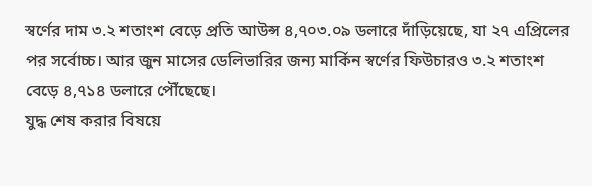স্বর্ণের দাম ৩.২ শতাংশ বেড়ে প্রতি আউন্স ৪,৭০৩.০৯ ডলারে দাঁড়িয়েছে, যা ২৭ এপ্রিলের পর সর্বোচ্চ। আর জুন মাসের ডেলিভারির জন্য মার্কিন স্বর্ণের ফিউচারও ৩.২ শতাংশ বেড়ে ৪,৭১৪ ডলারে পৌঁছেছে।
যুদ্ধ শেষ করার বিষয়ে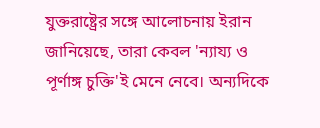যুক্তরাষ্ট্রের সঙ্গে আলোচনায় ইরান জানিয়েছে, তারা কেবল 'ন্যায্য ও পূর্ণাঙ্গ চুক্তি'ই মেনে নেবে। অন্যদিকে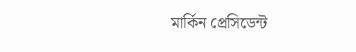মার্কিন প্রেসিডেন্ট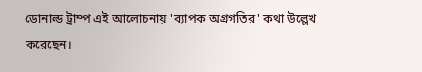ডোনাল্ড ট্রাম্প এই আলোচনায় 'ব্যাপক অগ্রগতির' কথা উল্লেখ করেছেন।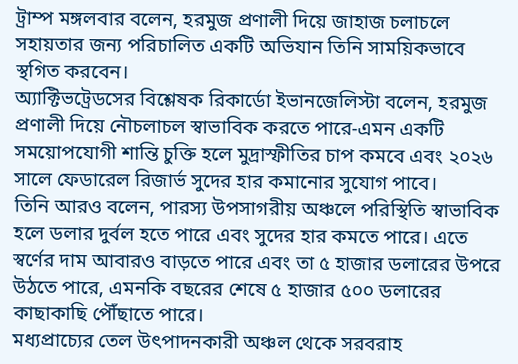ট্রাম্প মঙ্গলবার বলেন, হরমুজ প্রণালী দিয়ে জাহাজ চলাচলে সহায়তার জন্য পরিচালিত একটি অভিযান তিনি সাময়িকভাবে স্থগিত করবেন।
অ্যাক্টিভট্রেডসের বিশ্লেষক রিকার্ডো ইভানজেলিস্টা বলেন, হরমুজ প্রণালী দিয়ে নৌচলাচল স্বাভাবিক করতে পারে-এমন একটি সময়োপযোগী শান্তি চুক্তি হলে মুদ্রাস্ফীতির চাপ কমবে এবং ২০২৬ সালে ফেডারেল রিজার্ভ সুদের হার কমানোর সুযোগ পাবে।
তিনি আরও বলেন, পারস্য উপসাগরীয় অঞ্চলে পরিস্থিতি স্বাভাবিক হলে ডলার দুর্বল হতে পারে এবং সুদের হার কমতে পারে। এতে স্বর্ণের দাম আবারও বাড়তে পারে এবং তা ৫ হাজার ডলারের উপরে উঠতে পারে, এমনকি বছরের শেষে ৫ হাজার ৫০০ ডলারের কাছাকাছি পৌঁছাতে পারে।
মধ্যপ্রাচ্যের তেল উৎপাদনকারী অঞ্চল থেকে সরবরাহ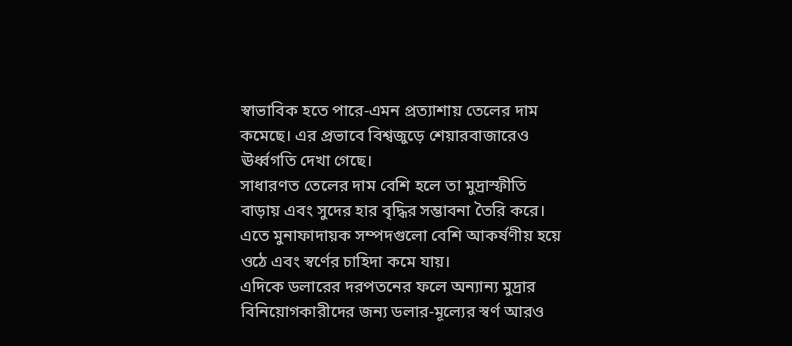স্বাভাবিক হতে পারে-এমন প্রত্যাশায় তেলের দাম কমেছে। এর প্রভাবে বিশ্বজুড়ে শেয়ারবাজারেও ঊর্ধ্বগতি দেখা গেছে।
সাধারণত তেলের দাম বেশি হলে তা মুদ্রাস্ফীতি বাড়ায় এবং সুদের হার বৃদ্ধির সম্ভাবনা তৈরি করে। এতে মুনাফাদায়ক সম্পদগুলো বেশি আকর্ষণীয় হয়ে ওঠে এবং স্বর্ণের চাহিদা কমে যায়।
এদিকে ডলারের দরপতনের ফলে অন্যান্য মুদ্রার বিনিয়োগকারীদের জন্য ডলার-মূল্যের স্বর্ণ আরও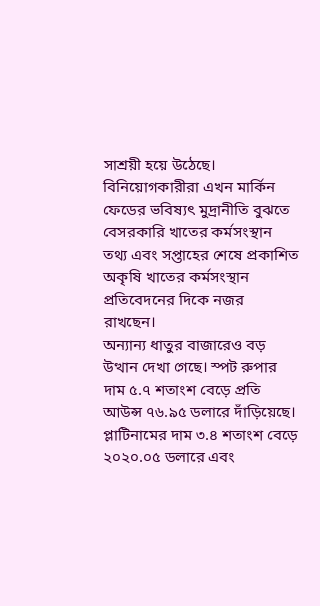সাশ্রয়ী হয়ে উঠেছে। বিনিয়োগকারীরা এখন মার্কিন ফেডের ভবিষ্যৎ মুদ্রানীতি বুঝতে বেসরকারি খাতের কর্মসংস্থান তথ্য এবং সপ্তাহের শেষে প্রকাশিত অকৃষি খাতের কর্মসংস্থান প্রতিবেদনের দিকে নজর রাখছেন।
অন্যান্য ধাতুর বাজারেও বড় উত্থান দেখা গেছে। স্পট রুপার দাম ৫.৭ শতাংশ বেড়ে প্রতি আউন্স ৭৬.৯৫ ডলারে দাঁড়িয়েছে। প্লাটিনামের দাম ৩.৪ শতাংশ বেড়ে ২০২০.০৫ ডলারে এবং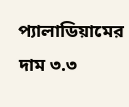প্যালাডিয়ামের দাম ৩.৩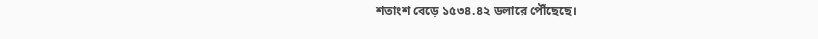শতাংশ বেড়ে ১৫৩৪.৪২ ডলারে পৌঁছেছে।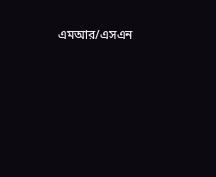এমআর/এসএন